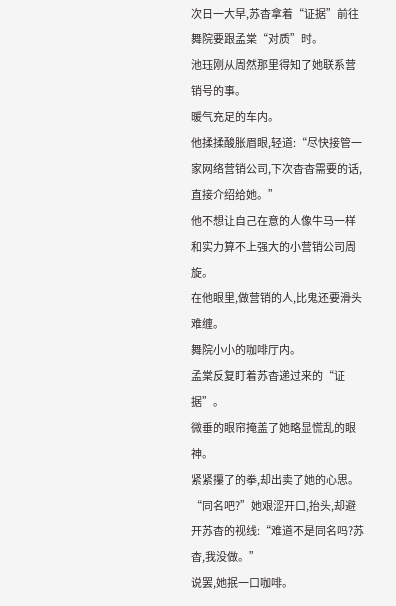次日一大早,苏杳拿着“证据”前往舞院要跟孟棠“对质”时。
池珏刚从周然那里得知了她联系营销号的事。
暖气充足的车内。
他揉揉酸胀眉眼,轻道:“尽快接管一家网络营销公司,下次杳杳需要的话,直接介绍给她。”
他不想让自己在意的人像牛马一样和实力算不上强大的小营销公司周旋。
在他眼里,做营销的人,比鬼还要滑头难缠。
舞院小小的咖啡厅内。
孟棠反复盯着苏杳递过来的“证据”。
微垂的眼帘掩盖了她略显慌乱的眼神。
紧紧攥了的拳,却出卖了她的心思。
“同名吧?”她艰涩开口,抬头,却避开苏杳的视线:“难道不是同名吗?苏杳,我没做。”
说罢,她抿一口咖啡。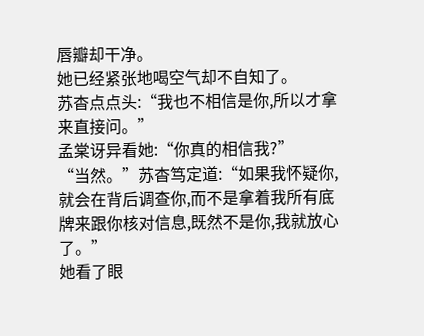唇瓣却干净。
她已经紧张地喝空气却不自知了。
苏杳点点头:“我也不相信是你,所以才拿来直接问。”
孟棠讶异看她:“你真的相信我?”
“当然。”苏杳笃定道:“如果我怀疑你,就会在背后调查你,而不是拿着我所有底牌来跟你核对信息,既然不是你,我就放心了。”
她看了眼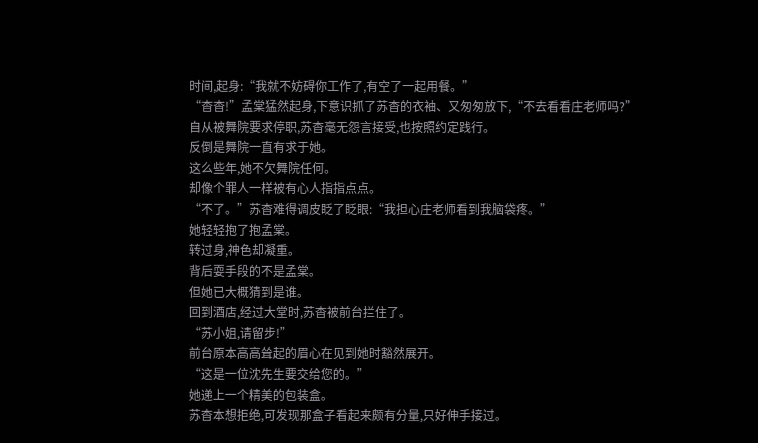时间,起身:“我就不妨碍你工作了,有空了一起用餐。”
“杳杳!”孟棠猛然起身,下意识抓了苏杳的衣袖、又匆匆放下,“不去看看庄老师吗?”
自从被舞院要求停职,苏杳毫无怨言接受,也按照约定践行。
反倒是舞院一直有求于她。
这么些年,她不欠舞院任何。
却像个罪人一样被有心人指指点点。
“不了。”苏杳难得调皮眨了眨眼:“我担心庄老师看到我脑袋疼。”
她轻轻抱了抱孟棠。
转过身,神色却凝重。
背后耍手段的不是孟棠。
但她已大概猜到是谁。
回到酒店,经过大堂时,苏杳被前台拦住了。
“苏小姐,请留步!”
前台原本高高耸起的眉心在见到她时豁然展开。
“这是一位沈先生要交给您的。”
她递上一个精美的包装盒。
苏杳本想拒绝,可发现那盒子看起来颇有分量,只好伸手接过。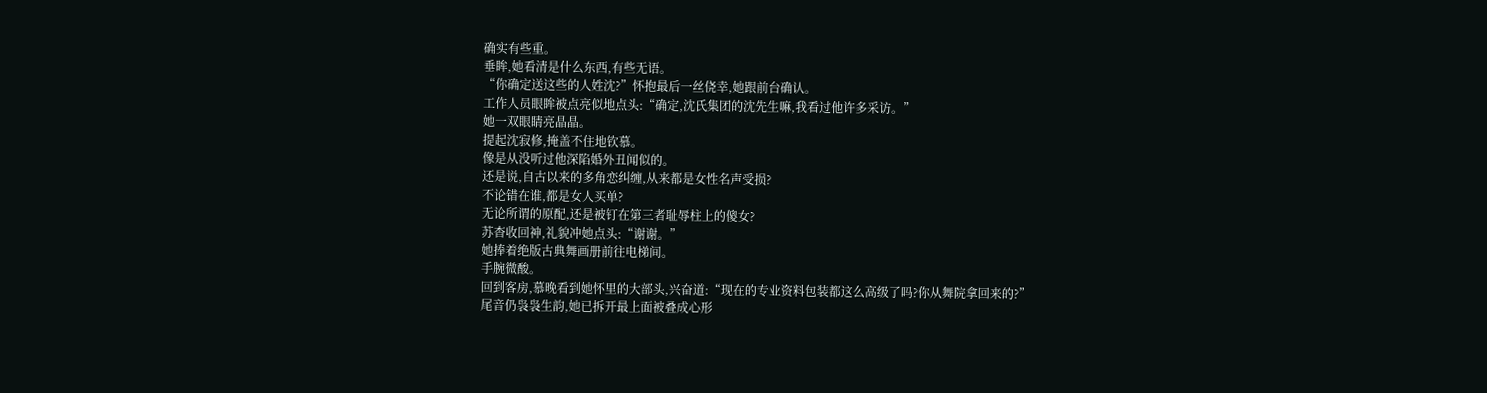确实有些重。
垂眸,她看清是什么东西,有些无语。
“你确定送这些的人姓沈?”怀抱最后一丝侥幸,她跟前台确认。
工作人员眼眸被点亮似地点头:“确定,沈氏集团的沈先生嘛,我看过他许多采访。”
她一双眼睛亮晶晶。
提起沈寂修,掩盖不住地钦慕。
像是从没听过他深陷婚外丑闻似的。
还是说,自古以来的多角恋纠缠,从来都是女性名声受损?
不论错在谁,都是女人买单?
无论所谓的原配,还是被钉在第三者耻辱柱上的傻女?
苏杳收回神,礼貌冲她点头:“谢谢。”
她捧着绝版古典舞画册前往电梯间。
手腕微酸。
回到客房,慕晚看到她怀里的大部头,兴奋道:“现在的专业资料包装都这么高级了吗?你从舞院拿回来的?”
尾音仍袅袅生韵,她已拆开最上面被叠成心形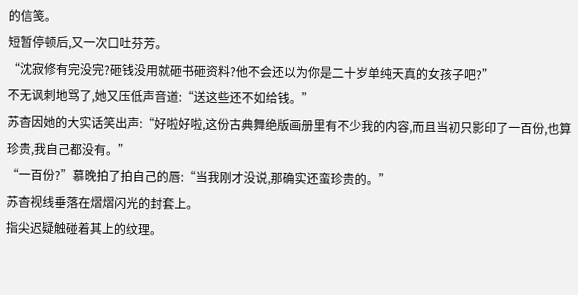的信笺。
短暂停顿后,又一次口吐芬芳。
“沈寂修有完没完?砸钱没用就砸书砸资料?他不会还以为你是二十岁单纯天真的女孩子吧?”
不无讽刺地骂了,她又压低声音道:“送这些还不如给钱。”
苏杳因她的大实话笑出声:“好啦好啦,这份古典舞绝版画册里有不少我的内容,而且当初只影印了一百份,也算珍贵,我自己都没有。”
“一百份?”慕晚拍了拍自己的唇:“当我刚才没说,那确实还蛮珍贵的。”
苏杳视线垂落在熠熠闪光的封套上。
指尖迟疑触碰着其上的纹理。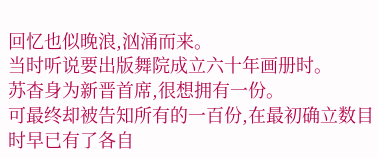回忆也似晚浪,汹涌而来。
当时听说要出版舞院成立六十年画册时。
苏杳身为新晋首席,很想拥有一份。
可最终却被告知所有的一百份,在最初确立数目时早已有了各自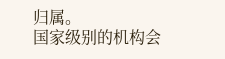归属。
国家级别的机构会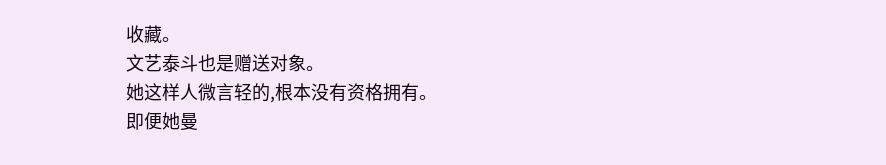收藏。
文艺泰斗也是赠送对象。
她这样人微言轻的,根本没有资格拥有。
即便她曼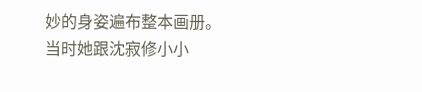妙的身姿遍布整本画册。
当时她跟沈寂修小小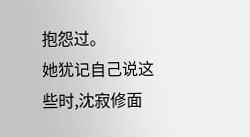抱怨过。
她犹记自己说这些时,沈寂修面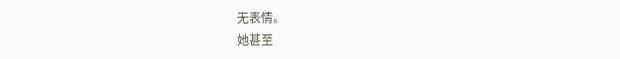无表情。
她甚至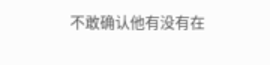不敢确认他有没有在